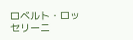ロベルト・ロッセリーニ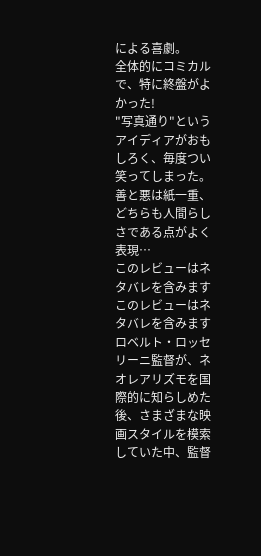による喜劇。
全体的にコミカルで、特に終盤がよかった!
"写真通り"というアイディアがおもしろく、毎度つい笑ってしまった。
善と悪は紙一重、どちらも人間らしさである点がよく表現…
このレビューはネタバレを含みます
このレビューはネタバレを含みます
ロベルト・ロッセリーニ監督が、ネオレアリズモを国際的に知らしめた後、さまざまな映画スタイルを模索していた中、監督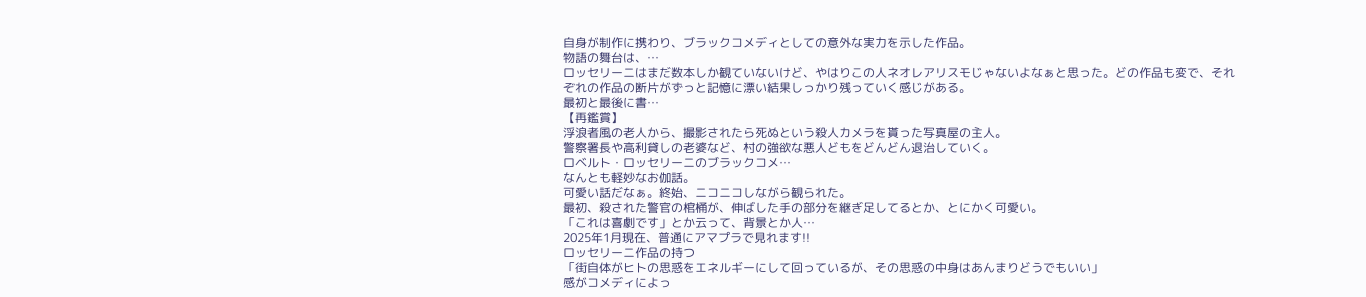自身が制作に携わり、ブラックコメディとしての意外な実力を示した作品。
物語の舞台は、…
ロッセリーニはまだ数本しか観ていないけど、やはりこの人ネオレアリスモじゃないよなぁと思った。どの作品も変で、それぞれの作品の断片がずっと記憶に漂い結果しっかり残っていく感じがある。
最初と最後に書…
【再鑑賞】
浮浪者風の老人から、撮影されたら死ぬという殺人カメラを貰った写真屋の主人。
警察署長や高利貸しの老婆など、村の強欲な悪人どもをどんどん退治していく。
ロベルト・ロッセリーニのブラックコメ…
なんとも軽妙なお伽話。
可愛い話だなぁ。終始、ニコニコしながら観られた。
最初、殺された警官の棺桶が、伸ばした手の部分を継ぎ足してるとか、とにかく可愛い。
「これは喜劇です」とか云って、背景とか人…
2025年1月現在、普通にアマプラで見れます!!
ロッセリーニ作品の持つ
「街自体がヒトの思惑をエネルギーにして回っているが、その思惑の中身はあんまりどうでもいい」
感がコメディによっ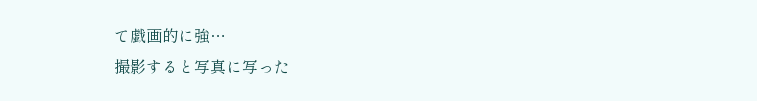て戯画的に強…
撮影すると写真に写った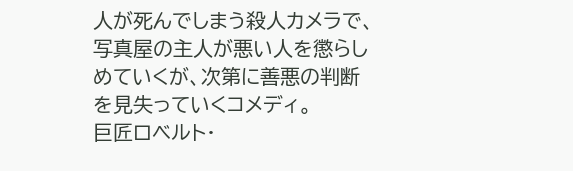人が死んでしまう殺人カメラで、写真屋の主人が悪い人を懲らしめていくが、次第に善悪の判断を見失っていくコメディ。
巨匠ロベルト・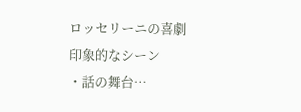ロッセリーニの喜劇
印象的なシーン
・話の舞台…